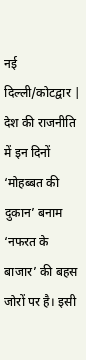नई दिल्ली/कोटद्वार |
देश की राजनीति में इन दिनों ‘मोहब्बत की दुकान’ बनाम ‘नफरत के बाजार’ की बहस जोरों पर है। इसी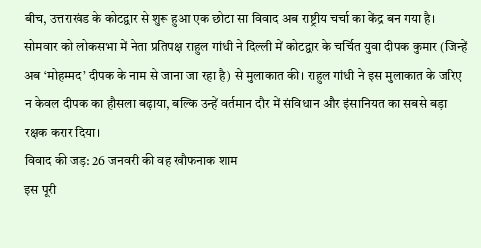बीच, उत्तराखंड के कोटद्वार से शुरू हुआ एक छोटा सा विवाद अब राष्ट्रीय चर्चा का केंद्र बन गया है। सोमवार को लोकसभा में नेता प्रतिपक्ष राहुल गांधी ने दिल्ली में कोटद्वार के चर्चित युवा दीपक कुमार (जिन्हें अब ‘मोहम्मद’ दीपक के नाम से जाना जा रहा है) से मुलाकात की। राहुल गांधी ने इस मुलाकात के जरिए न केवल दीपक का हौसला बढ़ाया, बल्कि उन्हें वर्तमान दौर में संविधान और इंसानियत का सबसे बड़ा रक्षक करार दिया।
विवाद की जड़: 26 जनवरी की वह खौफनाक शाम
इस पूरी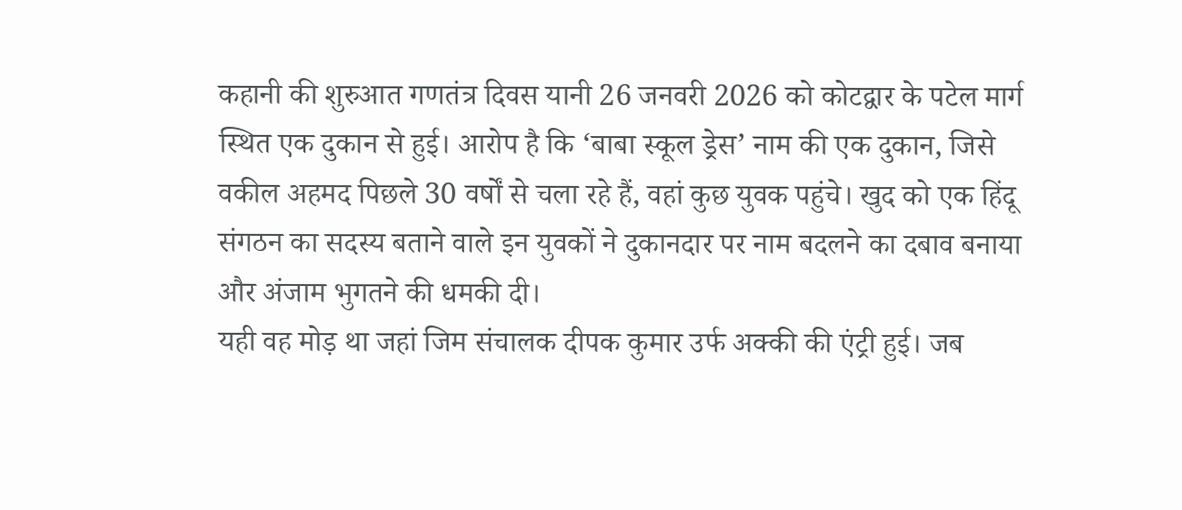कहानी की शुरुआत गणतंत्र दिवस यानी 26 जनवरी 2026 को कोटद्वार के पटेल मार्ग स्थित एक दुकान से हुई। आरोप है कि ‘बाबा स्कूल ड्रेस’ नाम की एक दुकान, जिसे वकील अहमद पिछले 30 वर्षों से चला रहे हैं, वहां कुछ युवक पहुंचे। खुद को एक हिंदू संगठन का सदस्य बताने वाले इन युवकों ने दुकानदार पर नाम बदलने का दबाव बनाया और अंजाम भुगतने की धमकी दी।
यही वह मोड़ था जहां जिम संचालक दीपक कुमार उर्फ अक्की की एंट्री हुई। जब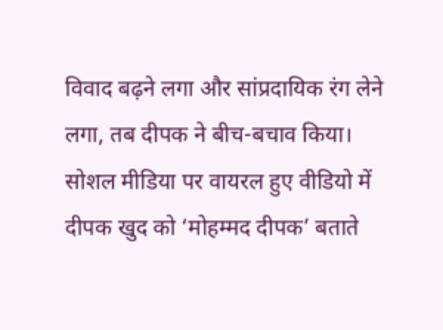विवाद बढ़ने लगा और सांप्रदायिक रंग लेने लगा, तब दीपक ने बीच-बचाव किया। सोशल मीडिया पर वायरल हुए वीडियो में दीपक खुद को ‘मोहम्मद दीपक’ बताते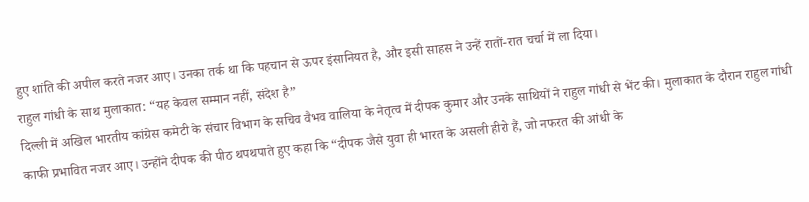हुए शांति की अपील करते नजर आए। उनका तर्क था कि पहचान से ऊपर इंसानियत है, और इसी साहस ने उन्हें रातों-रात चर्चा में ला दिया।
राहुल गांधी के साथ मुलाकात: “यह केवल सम्मान नहीं, संदेश है”
दिल्ली में अखिल भारतीय कांग्रेस कमेटी के संचार विभाग के सचिव वैभव वालिया के नेतृत्व में दीपक कुमार और उनके साथियों ने राहुल गांधी से भेंट की। मुलाकात के दौरान राहुल गांधी काफी प्रभावित नजर आए। उन्होंने दीपक की पीठ थपथपाते हुए कहा कि “दीपक जैसे युवा ही भारत के असली हीरो हैं, जो नफरत की आंधी के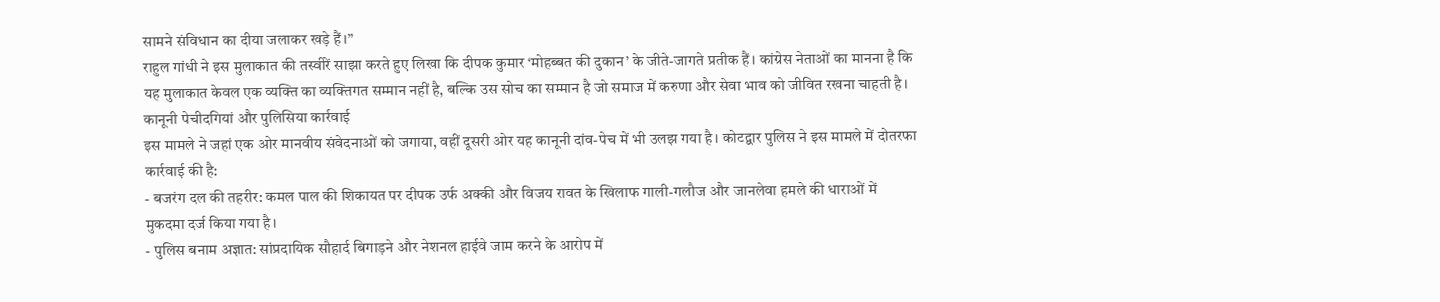सामने संविधान का दीया जलाकर खड़े हैं।”
राहुल गांधी ने इस मुलाकात की तस्वीरें साझा करते हुए लिखा कि दीपक कुमार ‘मोहब्बत की दुकान’ के जीते-जागते प्रतीक हैं। कांग्रेस नेताओं का मानना है कि यह मुलाकात केवल एक व्यक्ति का व्यक्तिगत सम्मान नहीं है, बल्कि उस सोच का सम्मान है जो समाज में करुणा और सेवा भाव को जीवित रखना चाहती है।
कानूनी पेचीदगियां और पुलिसिया कार्रवाई
इस मामले ने जहां एक ओर मानवीय संवेदनाओं को जगाया, वहीं दूसरी ओर यह कानूनी दांव-पेच में भी उलझ गया है। कोटद्वार पुलिस ने इस मामले में दोतरफा कार्रवाई की है:
- बजरंग दल की तहरीर: कमल पाल की शिकायत पर दीपक उर्फ अक्की और विजय रावत के खिलाफ गाली-गलौज और जानलेवा हमले की धाराओं में मुकदमा दर्ज किया गया है।
- पुलिस बनाम अज्ञात: सांप्रदायिक सौहार्द बिगाड़ने और नेशनल हाईवे जाम करने के आरोप में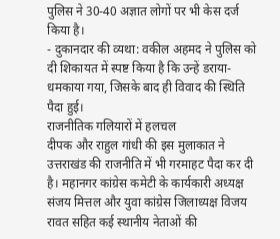पुलिस ने 30-40 अज्ञात लोगों पर भी केस दर्ज किया है।
- दुकानदार की व्यथा: वकील अहमद ने पुलिस को दी शिकायत में स्पष्ट किया है कि उन्हें डराया-धमकाया गया, जिसके बाद ही विवाद की स्थिति पैदा हुई।
राजनीतिक गलियारों में हलचल
दीपक और राहुल गांधी की इस मुलाकात ने उत्तराखंड की राजनीति में भी गरमाहट पैदा कर दी है। महानगर कांग्रेस कमेटी के कार्यकारी अध्यक्ष संजय मित्तल और युवा कांग्रेस जिलाध्यक्ष विजय रावत सहित कई स्थानीय नेताओं की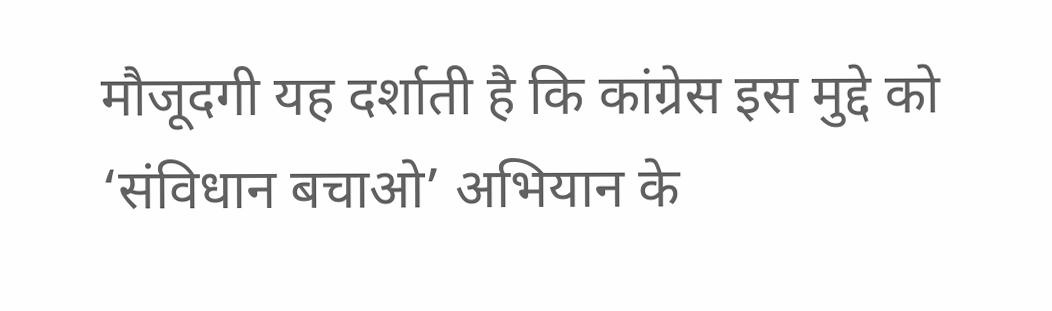मौजूदगी यह दर्शाती है कि कांग्रेस इस मुद्दे को ‘संविधान बचाओ’ अभियान के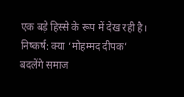एक बड़े हिस्से के रूप में देख रही है।
निष्कर्ष: क्या ‘मोहम्मद दीपक’ बदलेंगे समाज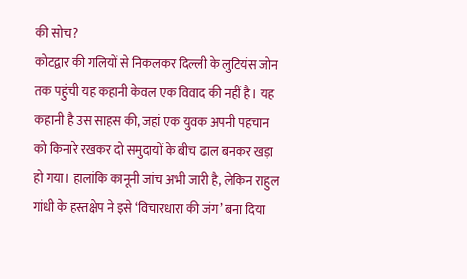की सोच?
कोटद्वार की गलियों से निकलकर दिल्ली के लुटियंस जोन तक पहुंची यह कहानी केवल एक विवाद की नहीं है। यह कहानी है उस साहस की, जहां एक युवक अपनी पहचान को किनारे रखकर दो समुदायों के बीच ढाल बनकर खड़ा हो गया। हालांकि कानूनी जांच अभी जारी है, लेकिन राहुल गांधी के हस्तक्षेप ने इसे ‘विचारधारा की जंग’ बना दिया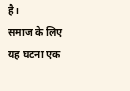है।
समाज के लिए यह घटना एक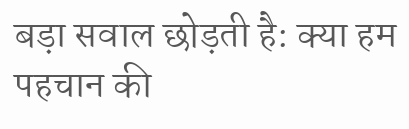बड़ा सवाल छोड़ती है: क्या हम पहचान की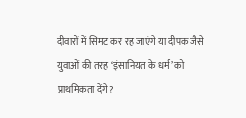दीवारों में सिमट कर रह जाएंगे या दीपक जैसे युवाओं की तरह ‘इंसानियत के धर्म’ को प्राथमिकता देंगे?